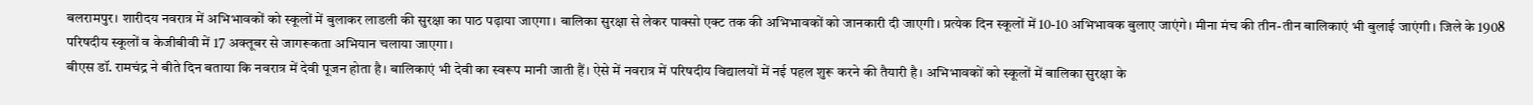बलरामपुर। शारीदय नवरात्र में अभिभावकों को स्कूलों में बुलाकर लाडली की सुरक्षा का पाठ पढ़ाया जाएगा। बालिका सुरक्षा से लेकर पाक्सो एक्ट तक की अभिभावकों को जानकारी दी जाएगी। प्रत्येक दिन स्कूलों में 10-10 अभिभावक बुलाए जाएंगे। मीना मंच की तीन-तीन बालिकाएं भी बुलाई जाएंगी। जिले के 1908 परिषदीय स्कूलों व केजीबीवी में 17 अक्तूबर से जागरूकता अभियान चलाया जाएगा।
बीएस डॉ. रामचंद्र ने बीते दिन बताया कि नवरात्र में देवी पूजन होता है। बालिकाएं भी देवी का स्वरूप मानी जाती हैं। ऐसे में नवरात्र में परिषदीय विद्यालयों में नई पहल शुरू करने की तैयारी है। अभिभावकों को स्कूलों में बालिका सुरक्षा के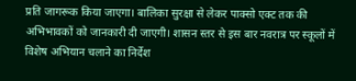प्रति जागरूक किया जाएगा। बालिका सुरक्षा से लेकर पाक्सो एक्ट तक की अभिभावकों को जानकारी दी जाएगी। शासन स्तर से इस बार नवरात्र पर स्कूलों में विशेष अभियान चलाने का निर्देश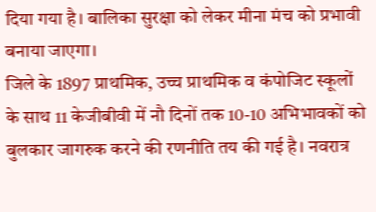दिया गया है। बालिका सुरक्षा को लेकर मीना मंच को प्रभावी बनाया जाएगा।
जिले के 1897 प्राथमिक, उच्च प्राथमिक व कंपोजिट स्कूलों के साथ 11 केजीबीवी में नौ दिनों तक 10-10 अभिभावकों को बुलकार जागरुक करने की रणनीति तय की गई है। नवरात्र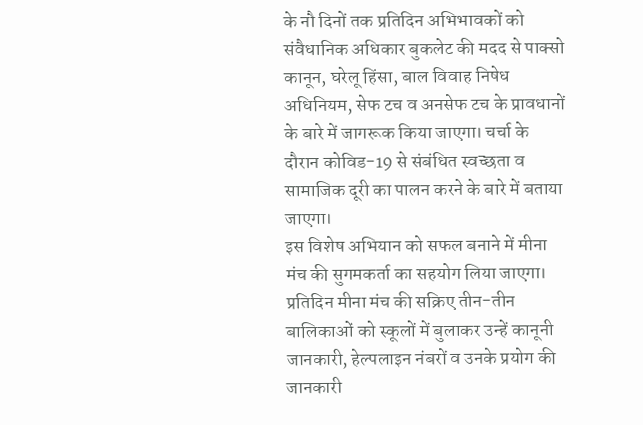के नौ दिनों तक प्रतिदिन अभिभावकों को संवैधानिक अधिकार बुकलेट की मदद से पाक्सो कानून, घरेलू हिंसा, बाल विवाह निषेध अधिनियम, सेफ टच व अनसेफ टच के प्रावधानों के बारे में जागरूक किया जाएगा। चर्चा के दौरान कोविड-19 से संबंधित स्वच्छता व सामाजिक दूरी का पालन करने के बारे में बताया जाएगा।
इस विशेष अभियान को सफल बनाने में मीना मंच की सुगमकर्ता का सहयोग लिया जाएगा। प्रतिदिन मीना मंच की सक्रिए तीन-तीन बालिकाओं को स्कूलों में बुलाकर उन्हें कानूनी जानकारी, हेल्पलाइन नंबरों व उनके प्रयोग की जानकारी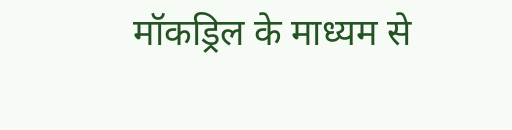मॉकड्रिल के माध्यम से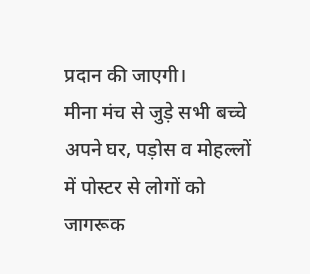प्रदान की जाएगी।
मीना मंच से जुड़े सभी बच्चे अपने घर, पड़ोस व मोहल्लों में पोस्टर से लोगों को जागरूक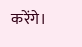करेंगे।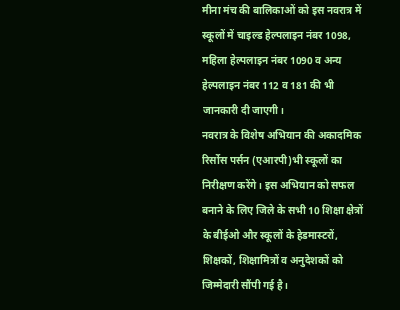मीना मंच की बालिकाओं को इस नवरात्र में स्कूलों में चाइल्ड हेल्पलाइन नंबर 1098, महिला हेल्पलाइन नंबर 1090 व अन्य हेल्पलाइन नंबर 112 व 181 की भी जानकारी दी जाएगी।
नवरात्र के विशेष अभियान की अकादमिक रिर्सोस पर्सन (एआरपी)भी स्कूलों का निरीक्षण करेंगे। इस अभियान को सफल बनाने के लिए जिले के सभी 10 शिक्षा क्षेत्रों के बीईओ और स्कूलों के हेडमास्टरों, शिक्षकों, शिक्षामित्रों व अनुदेशकों को जिम्मेदारी सौंपी गई है।